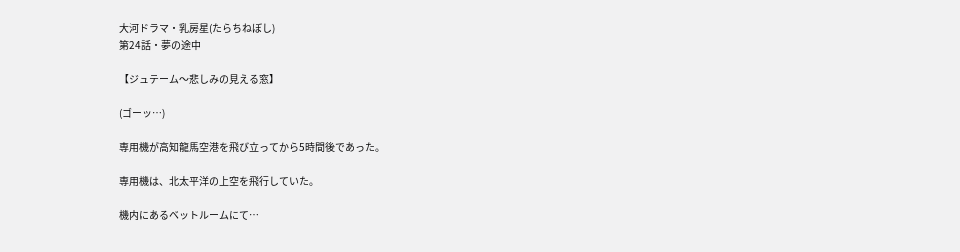大河ドラマ・乳房星(たらちねぼし)
第24話・夢の途中

【ジュテーム〜悲しみの見える窓】

(ゴーッ…)

専用機が高知龍馬空港を飛び立ってから5時間後であった。

専用機は、北太平洋の上空を飛行していた。

機内にあるベットルームにて…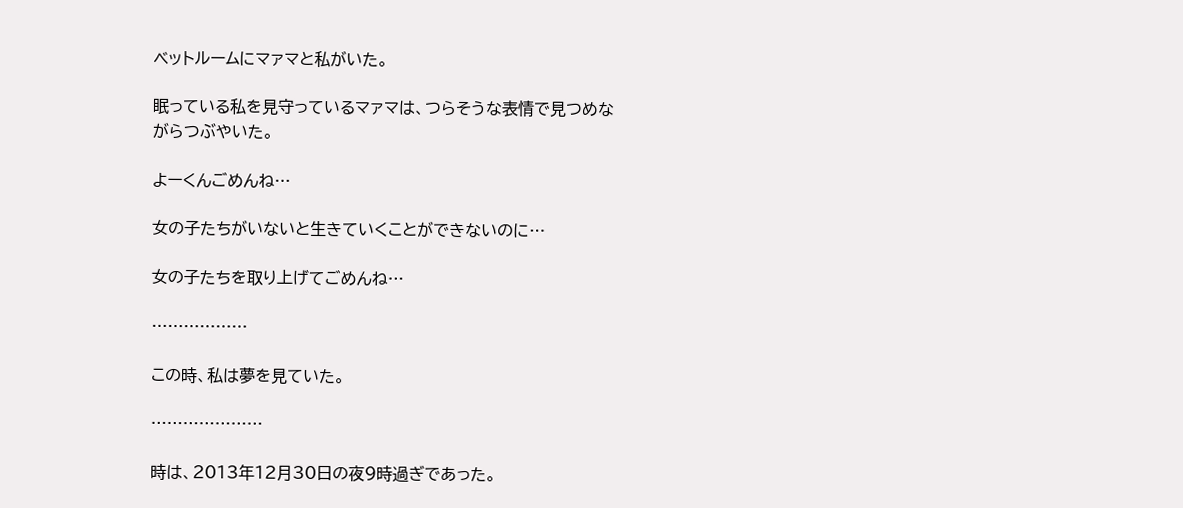ベットルームにマァマと私がいた。

眠っている私を見守っているマァマは、つらそうな表情で見つめながらつぶやいた。

よーくんごめんね…

女の子たちがいないと生きていくことができないのに…

女の子たちを取り上げてごめんね…

………………

この時、私は夢を見ていた。

…………………

時は、2013年12月30日の夜9時過ぎであった。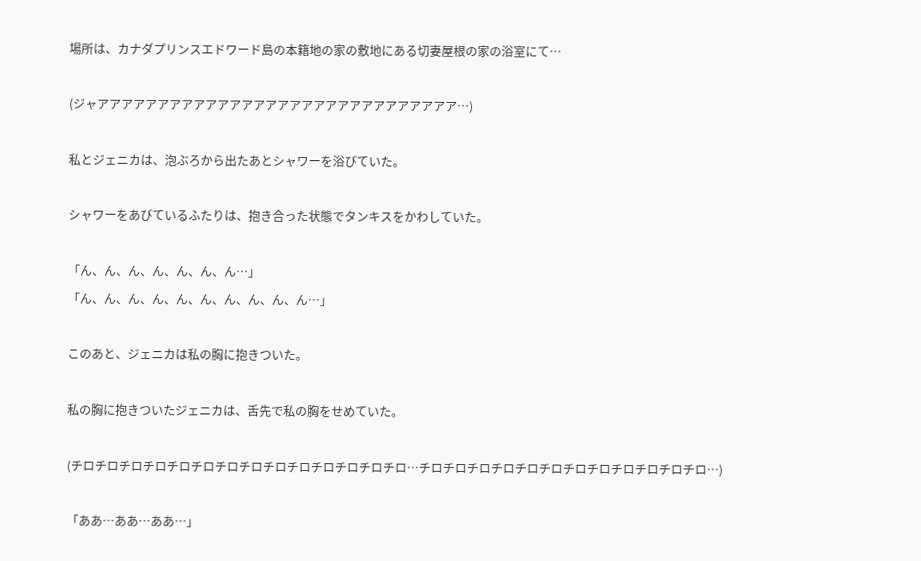場所は、カナダプリンスエドワード島の本籍地の家の敷地にある切妻屋根の家の浴室にて…

(ジャアアアアアアアアアアアアアアアアアアアアアアアアアアアアアア…)

私とジェニカは、泡ぶろから出たあとシャワーを浴びていた。

シャワーをあびているふたりは、抱き合った状態でタンキスをかわしていた。

「ん、ん、ん、ん、ん、ん、ん…」
「ん、ん、ん、ん、ん、ん、ん、ん、ん、ん…」

このあと、ジェニカは私の胸に抱きついた。

私の胸に抱きついたジェニカは、舌先で私の胸をせめていた。

(チロチロチロチロチロチロチロチロチロチロチロチロチロチロ…チロチロチロチロチロチロチロチロチロチロチロチロ…)

「ああ…ああ…ああ…」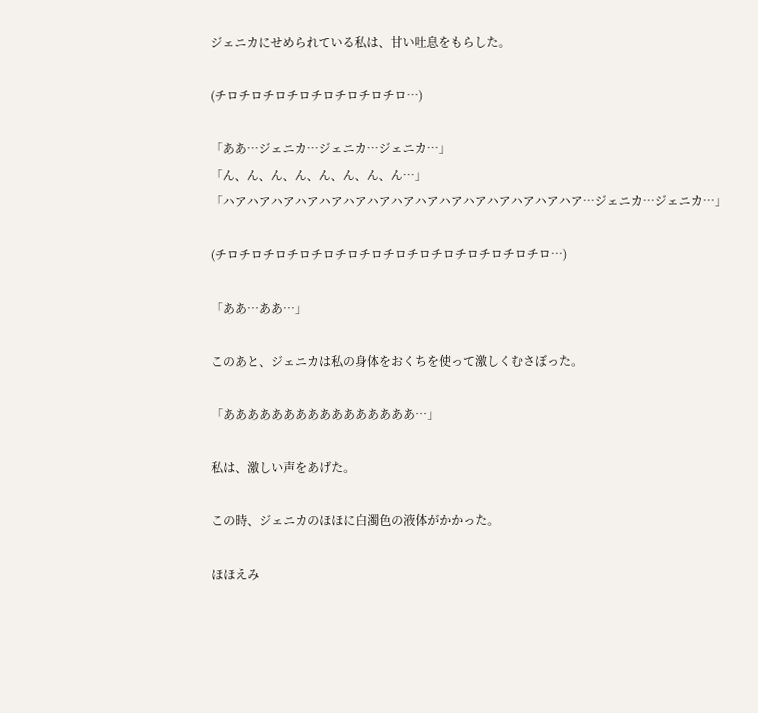ジェニカにせめられている私は、甘い吐息をもらした。

(チロチロチロチロチロチロチロチロ…)

「ああ…ジェニカ…ジェニカ…ジェニカ…」
「ん、ん、ん、ん、ん、ん、ん、ん…」
「ハアハアハアハアハアハアハアハアハアハアハアハアハアハアハア…ジェニカ…ジェニカ…」

(チロチロチロチロチロチロチロチロチロチロチロチロチロチロ…)

「ああ…ああ…」

このあと、ジェニカは私の身体をおくちを使って激しくむさぼった。

「ああああああああああああああああ…」

私は、激しい声をあげた。

この時、ジェニカのほほに白濁色の液体がかかった。

ほほえみ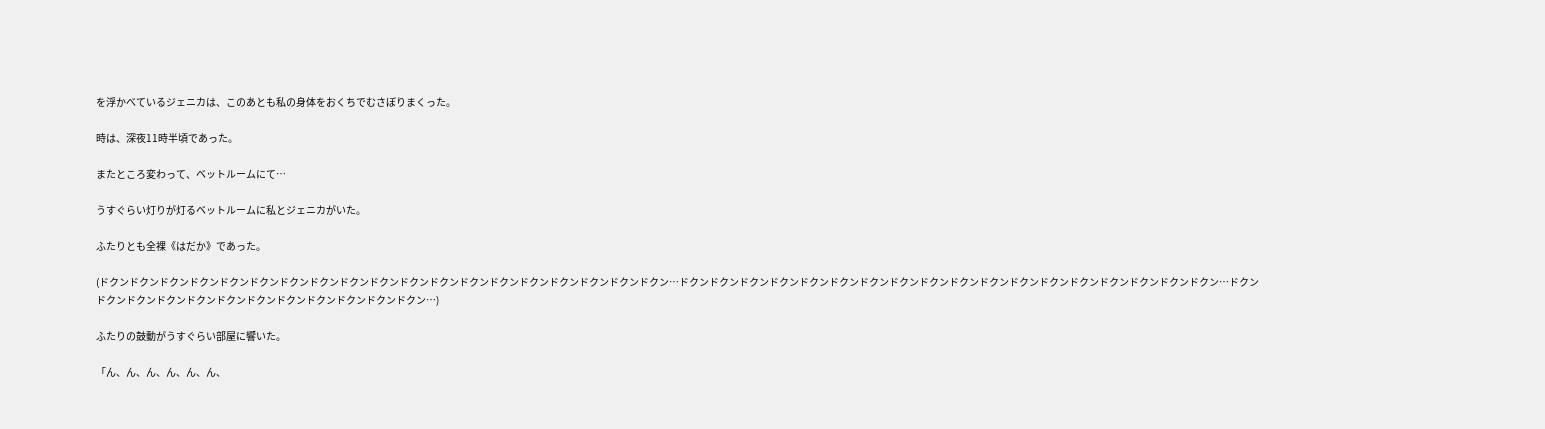を浮かべているジェニカは、このあとも私の身体をおくちでむさぼりまくった。

時は、深夜11時半頃であった。

またところ変わって、ベットルームにて…

うすぐらい灯りが灯るベットルームに私とジェニカがいた。

ふたりとも全裸《はだか》であった。

(ドクンドクンドクンドクンドクンドクンドクンドクンドクンドクンドクンドクンドクンドクンドクンドクンドクンドクンドクン…ドクンドクンドクンドクンドクンドクンドクンドクンドクンドクンドクンドクンドクンドクンドクンドクンドクンドクン…ドクンドクンドクンドクンドクンドクンドクンドクンドクンドクンドクンドクン…)

ふたりの鼓動がうすぐらい部屋に響いた。

「ん、ん、ん、ん、ん、ん、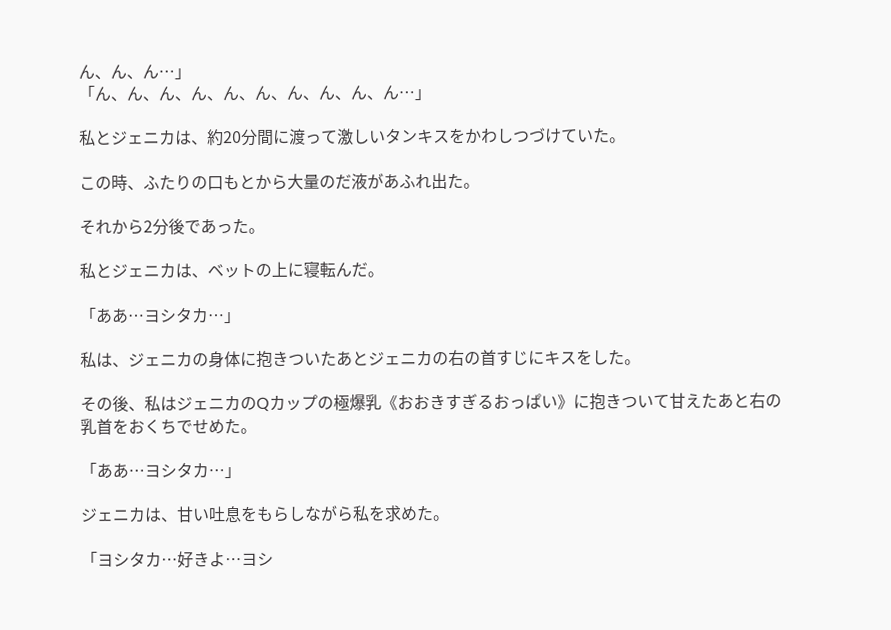ん、ん、ん…」
「ん、ん、ん、ん、ん、ん、ん、ん、ん、ん…」

私とジェニカは、約20分間に渡って激しいタンキスをかわしつづけていた。

この時、ふたりの口もとから大量のだ液があふれ出た。

それから2分後であった。

私とジェニカは、ベットの上に寝転んだ。

「ああ…ヨシタカ…」

私は、ジェニカの身体に抱きついたあとジェニカの右の首すじにキスをした。

その後、私はジェニカのQカップの極爆乳《おおきすぎるおっぱい》に抱きついて甘えたあと右の乳首をおくちでせめた。

「ああ…ヨシタカ…」

ジェニカは、甘い吐息をもらしながら私を求めた。

「ヨシタカ…好きよ…ヨシ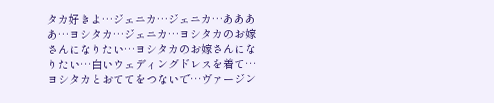タカ好きよ…ジェニカ…ジェニカ…ああああ…ヨシタカ…ジェニカ…ヨシタカのお嫁さんになりたい…ヨシタカのお嫁さんになりたい…白いウェディングドレスを着て…ヨシタカとおててをつないで…ヴァージン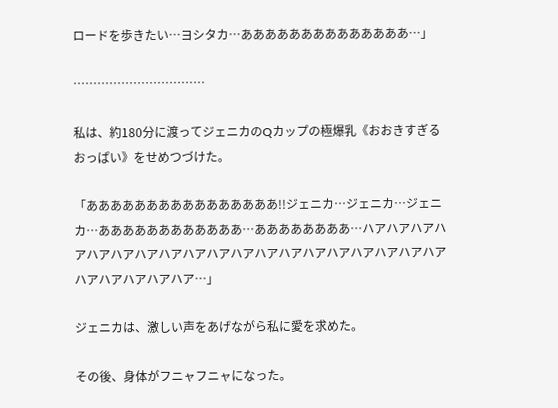ロードを歩きたい…ヨシタカ…ああああああああああああああ…」

……………………………

私は、約180分に渡ってジェニカのQカップの極爆乳《おおきすぎるおっぱい》をせめつづけた。

「ああああああああああああああああ!!ジェニカ…ジェニカ…ジェニカ…ああああああああああああ…ああああああああ…ハアハアハアハアハアハアハアハアハアハアハアハアハアハアハアハアハアハアハアハアハアハアハアハア…」

ジェニカは、激しい声をあげながら私に愛を求めた。

その後、身体がフニャフニャになった。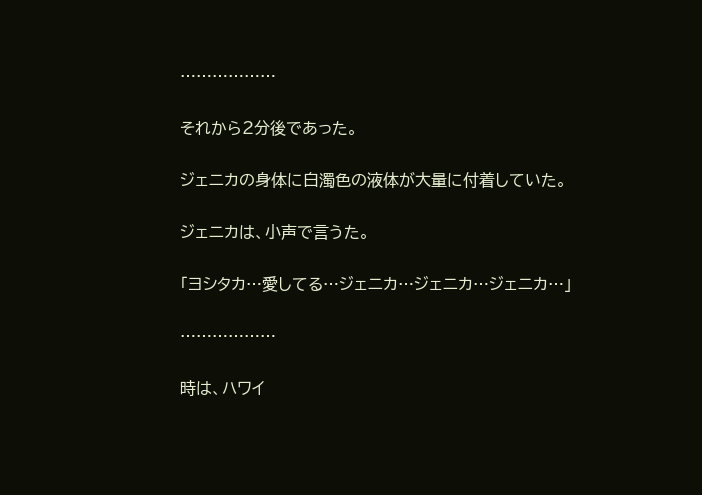………………

それから2分後であった。

ジェニカの身体に白濁色の液体が大量に付着していた。

ジェニカは、小声で言うた。

「ヨシタカ…愛してる…ジェニカ…ジェニカ…ジェニカ…」

………………

時は、ハワイ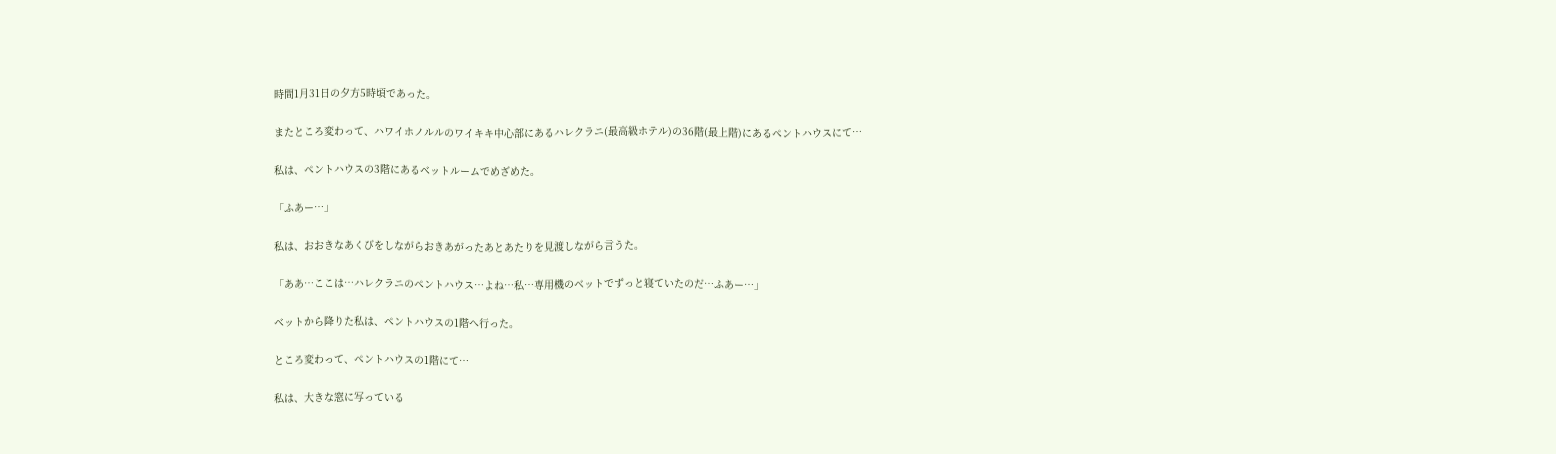時間1月31日の夕方5時頃であった。

またところ変わって、ハワイホノルルのワイキキ中心部にあるハレクラニ(最高級ホテル)の36階(最上階)にあるペントハウスにて…

私は、ペントハウスの3階にあるベットルームでめざめた。

「ふあー…」

私は、おおきなあくびをしながらおきあがったあとあたりを見渡しながら言うた。

「ああ…ここは…ハレクラニのペントハウス…よね…私…専用機のベットでずっと寝ていたのだ…ふあー…」

ベットから降りた私は、ペントハウスの1階へ行った。

ところ変わって、ペントハウスの1階にて…

私は、大きな窓に写っている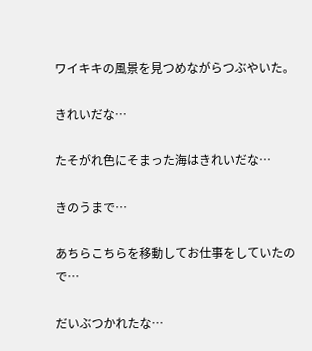ワイキキの風景を見つめながらつぶやいた。

きれいだな…

たそがれ色にそまった海はきれいだな…

きのうまで…

あちらこちらを移動してお仕事をしていたので…

だいぶつかれたな…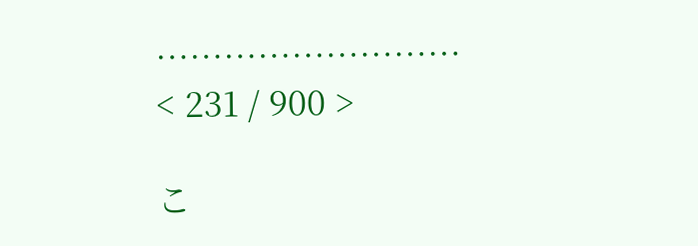………………………
< 231 / 900 >

こ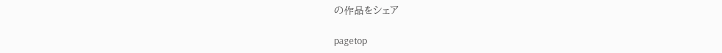の作品をシェア

pagetop